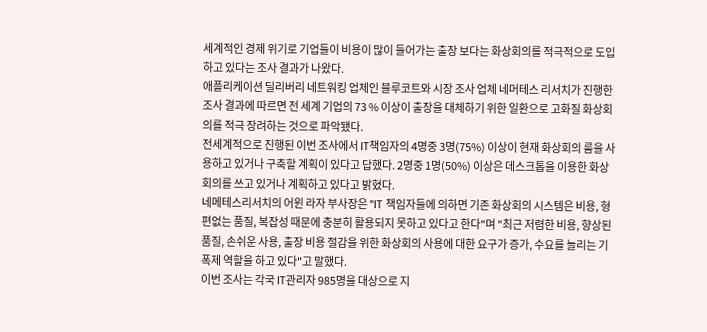세계적인 경제 위기로 기업들이 비용이 많이 들어가는 출장 보다는 화상회의를 적극적으로 도입하고 있다는 조사 결과가 나왔다.
애플리케이션 딜리버리 네트워킹 업체인 블루코트와 시장 조사 업체 네머테스 리서치가 진행한 조사 결과에 따르면 전 세계 기업의 73 % 이상이 출장을 대체하기 위한 일환으로 고화질 화상회의를 적극 장려하는 것으로 파악됐다.
전세계적으로 진행된 이번 조사에서 IT책임자의 4명중 3명(75%) 이상이 현재 화상회의 룸을 사용하고 있거나 구축할 계획이 있다고 답했다. 2명중 1명(50%) 이상은 데스크톱을 이용한 화상회의를 쓰고 있거나 계획하고 있다고 밝혔다.
네메테스리서치의 어윈 라자 부사장은 "IT 책임자들에 의하면 기존 화상회의 시스템은 비용, 형편없는 품질, 복잡성 때문에 충분히 활용되지 못하고 있다고 한다"며 "최근 저렴한 비용, 향상된 품질, 손쉬운 사용, 출장 비용 절감을 위한 화상회의 사용에 대한 요구가 증가, 수요를 늘리는 기폭제 역할을 하고 있다"고 말했다.
이번 조사는 각국 IT관리자 985명을 대상으로 지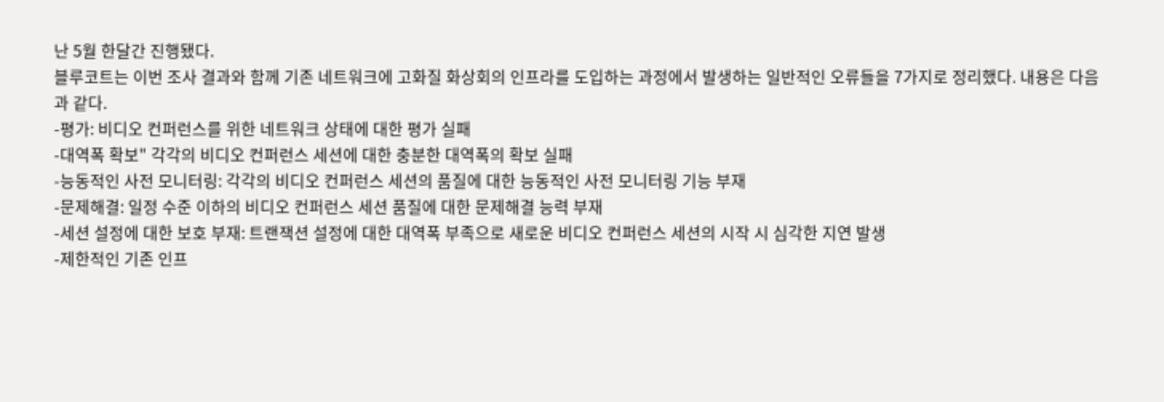난 5월 한달간 진행됐다.
블루코트는 이번 조사 결과와 함께 기존 네트워크에 고화질 화상회의 인프라를 도입하는 과정에서 발생하는 일반적인 오류들을 7가지로 정리했다. 내용은 다음과 같다.
-평가: 비디오 컨퍼런스를 위한 네트워크 상태에 대한 평가 실패
-대역폭 확보" 각각의 비디오 컨퍼런스 세션에 대한 충분한 대역폭의 확보 실패
-능동적인 사전 모니터링: 각각의 비디오 컨퍼런스 세션의 품질에 대한 능동적인 사전 모니터링 기능 부재
-문제해결: 일정 수준 이하의 비디오 컨퍼런스 세션 품질에 대한 문제해결 능력 부재
-세션 설정에 대한 보호 부재: 트랜잭션 설정에 대한 대역폭 부족으로 새로운 비디오 컨퍼런스 세션의 시작 시 심각한 지연 발생
-제한적인 기존 인프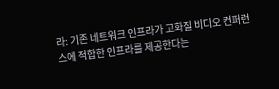라: 기존 네트워크 인프라가 고화질 비디오 컨퍼런스에 적합한 인프라를 제공한다는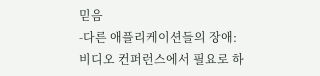믿음
-다른 애플리케이션들의 장애: 비디오 컨퍼런스에서 필요로 하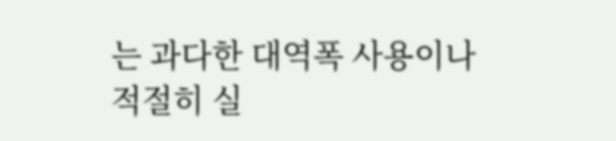는 과다한 대역폭 사용이나 적절히 실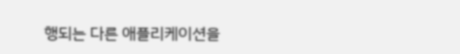행되는 다른 애플리케이션을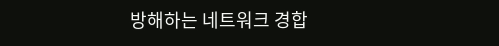방해하는 네트워크 경합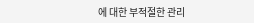에 대한 부적절한 관리